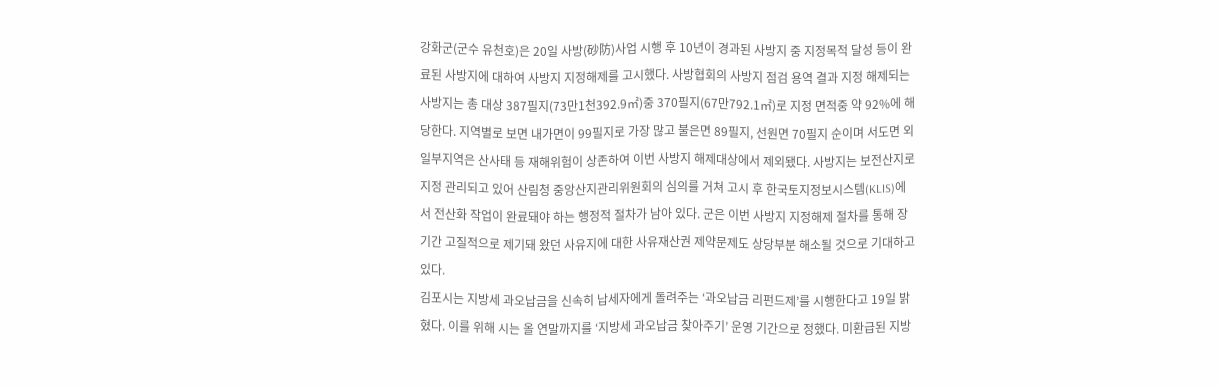강화군(군수 유천호)은 20일 사방(砂防)사업 시행 후 10년이 경과된 사방지 중 지정목적 달성 등이 완료된 사방지에 대하여 사방지 지정해제를 고시했다. 사방협회의 사방지 점검 용역 결과 지정 해제되는 사방지는 총 대상 387필지(73만1천392.9㎡)중 370필지(67만792.1㎡)로 지정 면적중 약 92%에 해당한다. 지역별로 보면 내가면이 99필지로 가장 많고 불은면 89필지, 선원면 70필지 순이며 서도면 외 일부지역은 산사태 등 재해위험이 상존하여 이번 사방지 해제대상에서 제외됐다. 사방지는 보전산지로 지정 관리되고 있어 산림청 중앙산지관리위원회의 심의를 거쳐 고시 후 한국토지정보시스템(KLIS)에서 전산화 작업이 완료돼야 하는 행정적 절차가 남아 있다. 군은 이번 사방지 지정해제 절차를 통해 장기간 고질적으로 제기돼 왔던 사유지에 대한 사유재산권 제약문제도 상당부분 해소될 것으로 기대하고 있다.
김포시는 지방세 과오납금을 신속히 납세자에게 돌려주는 ‘과오납금 리펀드제’를 시행한다고 19일 밝혔다. 이를 위해 시는 올 연말까지를 ‘지방세 과오납금 찾아주기’ 운영 기간으로 정했다. 미환급된 지방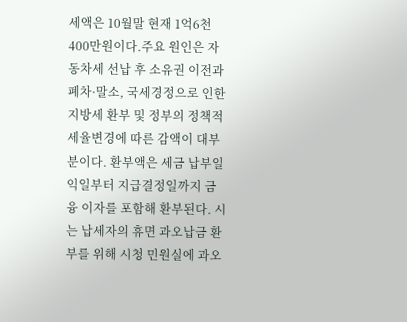세액은 10월말 현재 1억6천400만원이다.주요 원인은 자동차세 선납 후 소유권 이전과 폐차·말소, 국세경정으로 인한 지방세 환부 및 정부의 정책적 세율변경에 따른 감액이 대부분이다. 환부액은 세금 납부일 익일부터 지급결정일까지 금융 이자를 포함해 환부된다. 시는 납세자의 휴면 과오납금 환부를 위해 시청 민원실에 과오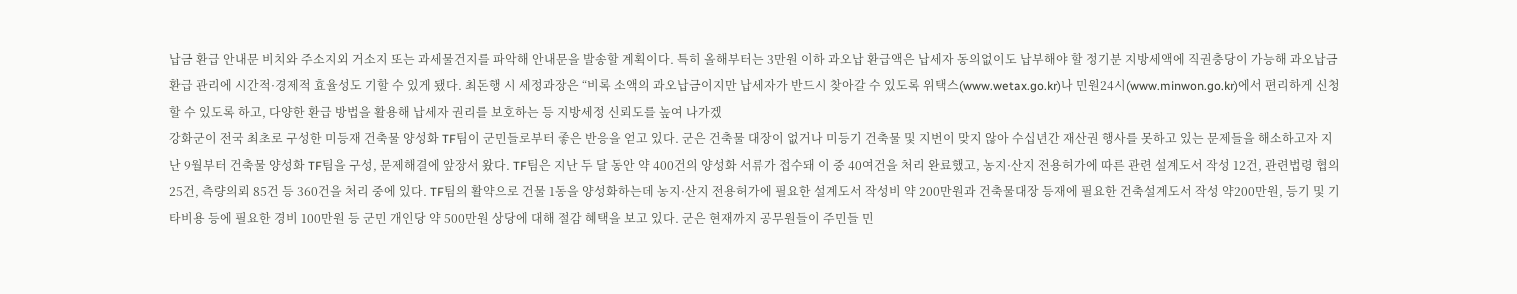납금 환급 안내문 비치와 주소지외 거소지 또는 과세물건지를 파악해 안내문을 발송할 계획이다. 특히 올해부터는 3만원 이하 과오납 환급액은 납세자 동의없이도 납부해야 할 정기분 지방세액에 직권충당이 가능해 과오납금 환급 관리에 시간적·경제적 효율성도 기할 수 있게 됐다. 최돈행 시 세정과장은 “비록 소액의 과오납금이지만 납세자가 반드시 찾아갈 수 있도록 위택스(www.wetax.go.kr)나 민원24시(www.minwon.go.kr)에서 편리하게 신청할 수 있도록 하고, 다양한 환급 방법을 활용해 납세자 권리를 보호하는 등 지방세정 신뢰도를 높여 나가겠
강화군이 전국 최초로 구성한 미등재 건축물 양성화 TF팀이 군민들로부터 좋은 반응을 얻고 있다. 군은 건축물 대장이 없거나 미등기 건축물 및 지번이 맞지 않아 수십년간 재산권 행사를 못하고 있는 문제들을 해소하고자 지난 9월부터 건축물 양성화 TF팀을 구성, 문제해결에 앞장서 왔다. TF팀은 지난 두 달 동안 약 400건의 양성화 서류가 접수돼 이 중 40여건을 처리 완료했고, 농지·산지 전용허가에 따른 관련 설계도서 작성 12건, 관련법령 협의 25건, 측량의뢰 85건 등 360건을 처리 중에 있다. TF팀의 활약으로 건물 1동을 양성화하는데 농지·산지 전용허가에 필요한 설계도서 작성비 약 200만원과 건축물대장 등재에 필요한 건축설계도서 작성 약200만원, 등기 및 기타비용 등에 필요한 경비 100만원 등 군민 개인당 약 500만원 상당에 대해 절감 혜택을 보고 있다. 군은 현재까지 공무원들이 주민들 민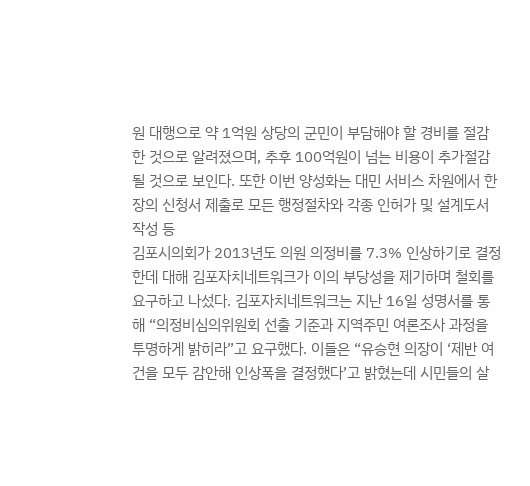원 대행으로 약 1억원 상당의 군민이 부담해야 할 경비를 절감 한 것으로 알려졌으며, 추후 100억원이 넘는 비용이 추가절감 될 것으로 보인다. 또한 이번 양성화는 대민 서비스 차원에서 한장의 신청서 제출로 모든 행정절차와 각종 인허가 및 설계도서 작성 등
김포시의회가 2013년도 의원 의정비를 7.3% 인상하기로 결정한데 대해 김포자치네트워크가 이의 부당성을 제기하며 철회를 요구하고 나섰다. 김포자치네트워크는 지난 16일 성명서를 통해 “의정비심의위원회 선출 기준과 지역주민 여론조사 과정을 투명하게 밝히라”고 요구했다. 이들은 “유승현 의장이 ‘제반 여건을 모두 감안해 인상폭을 결정했다’고 밝혔는데 시민들의 살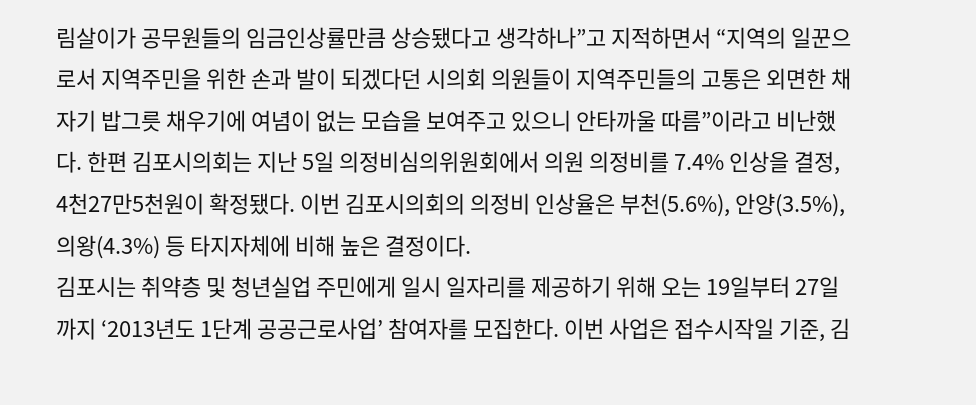림살이가 공무원들의 임금인상률만큼 상승됐다고 생각하나”고 지적하면서 “지역의 일꾼으로서 지역주민을 위한 손과 발이 되겠다던 시의회 의원들이 지역주민들의 고통은 외면한 채 자기 밥그릇 채우기에 여념이 없는 모습을 보여주고 있으니 안타까울 따름”이라고 비난했다. 한편 김포시의회는 지난 5일 의정비심의위원회에서 의원 의정비를 7.4% 인상을 결정, 4천27만5천원이 확정됐다. 이번 김포시의회의 의정비 인상율은 부천(5.6%), 안양(3.5%), 의왕(4.3%) 등 타지자체에 비해 높은 결정이다.
김포시는 취약층 및 청년실업 주민에게 일시 일자리를 제공하기 위해 오는 19일부터 27일까지 ‘2013년도 1단계 공공근로사업’ 참여자를 모집한다. 이번 사업은 접수시작일 기준, 김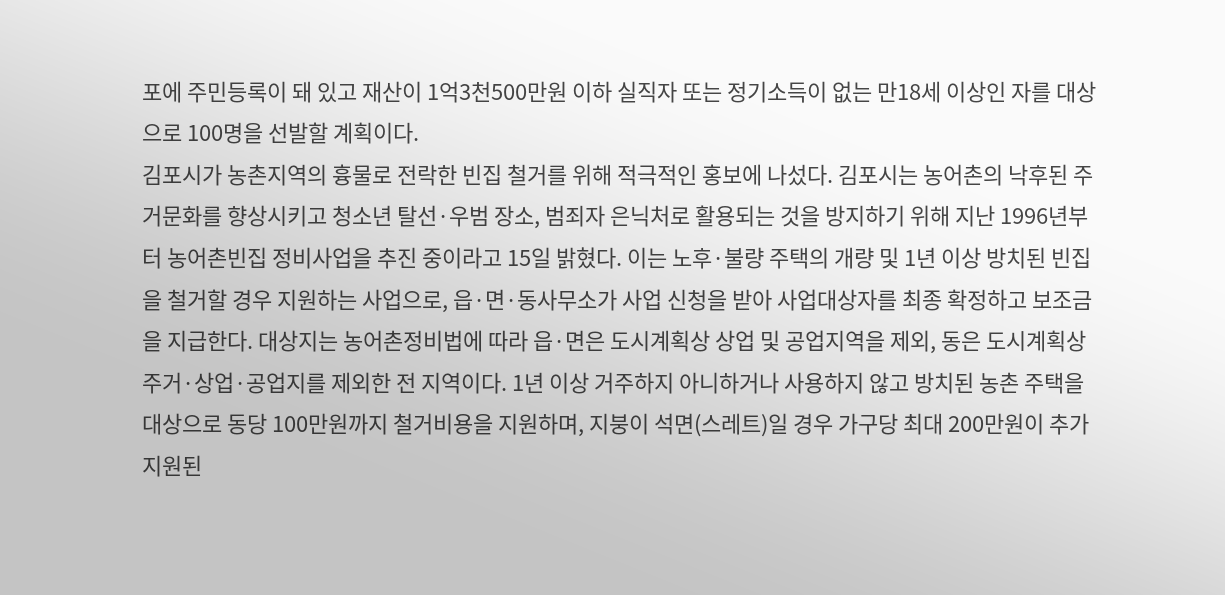포에 주민등록이 돼 있고 재산이 1억3천500만원 이하 실직자 또는 정기소득이 없는 만18세 이상인 자를 대상으로 100명을 선발할 계획이다.
김포시가 농촌지역의 흉물로 전락한 빈집 철거를 위해 적극적인 홍보에 나섰다. 김포시는 농어촌의 낙후된 주거문화를 향상시키고 청소년 탈선·우범 장소, 범죄자 은닉처로 활용되는 것을 방지하기 위해 지난 1996년부터 농어촌빈집 정비사업을 추진 중이라고 15일 밝혔다. 이는 노후·불량 주택의 개량 및 1년 이상 방치된 빈집을 철거할 경우 지원하는 사업으로, 읍·면·동사무소가 사업 신청을 받아 사업대상자를 최종 확정하고 보조금을 지급한다. 대상지는 농어촌정비법에 따라 읍·면은 도시계획상 상업 및 공업지역을 제외, 동은 도시계획상 주거·상업·공업지를 제외한 전 지역이다. 1년 이상 거주하지 아니하거나 사용하지 않고 방치된 농촌 주택을 대상으로 동당 100만원까지 철거비용을 지원하며, 지붕이 석면(스레트)일 경우 가구당 최대 200만원이 추가 지원된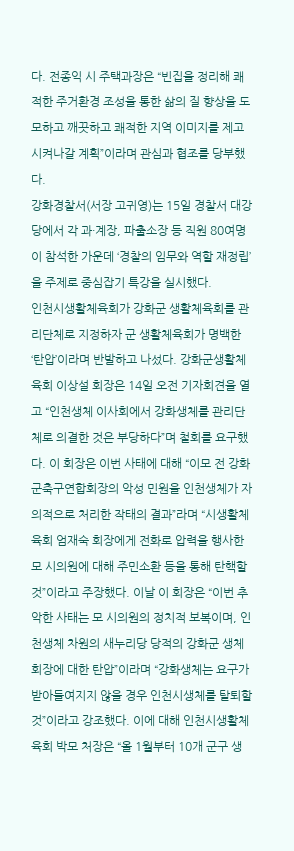다. 전종익 시 주택과장은 “빈집을 정리해 쾌적한 주거환경 조성을 통한 삶의 질 향상을 도모하고 깨끗하고 쾌적한 지역 이미지를 제고 시켜나갈 계획”이라며 관심과 협조를 당부했다.
강화경찰서(서장 고귀영)는 15일 경찰서 대강당에서 각 과·계장, 파출소장 등 직원 80여명이 참석한 가운데 ‘경찰의 임무와 역할 재정립’을 주제로 중심잡기 특강을 실시했다.
인천시생활체육회가 강화군 생활체육회를 관리단체로 지정하자 군 생활체육회가 명백한 ‘탄압’이라며 반발하고 나섰다. 강화군생활체육회 이상설 회장은 14일 오전 기자회견을 열고 “인천생체 이사회에서 강화생체를 관리단체로 의결한 것은 부당하다”며 철회를 요구했다. 이 회장은 이번 사태에 대해 “이모 전 강화군축구연합회장의 악성 민원을 인천생체가 자의적으로 처리한 작태의 결과”라며 “시생활체육회 엄재숙 회장에게 전화로 압력을 행사한 모 시의원에 대해 주민소환 등을 통해 탄핵할 것”이라고 주장했다. 이날 이 회장은 “이번 추악한 사태는 모 시의원의 정치적 보복이며, 인천생체 차원의 새누리당 당적의 강화군 생체회장에 대한 탄압”이라며 “강화생체는 요구가 받아들여지지 않을 경우 인천시생체를 탈퇴할 것”이라고 강조했다. 이에 대해 인천시생활체육회 박모 처장은 “올 1월부터 10개 군구 생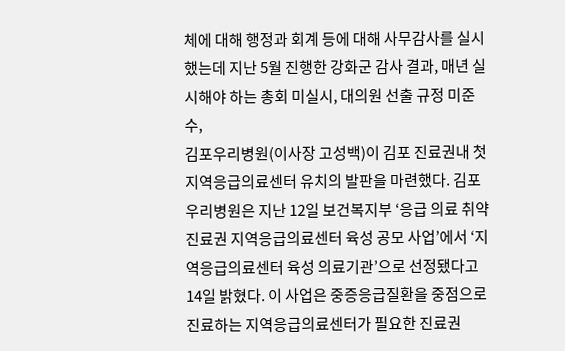체에 대해 행정과 회계 등에 대해 사무감사를 실시했는데 지난 5월 진행한 강화군 감사 결과, 매년 실시해야 하는 총회 미실시, 대의원 선출 규정 미준수,
김포우리병원(이사장 고성백)이 김포 진료권내 첫 지역응급의료센터 유치의 발판을 마련했다. 김포우리병원은 지난 12일 보건복지부 ‘응급 의료 취약 진료권 지역응급의료센터 육성 공모 사업’에서 ‘지역응급의료센터 육성 의료기관’으로 선정됐다고 14일 밝혔다. 이 사업은 중증응급질환을 중점으로 진료하는 지역응급의료센터가 필요한 진료권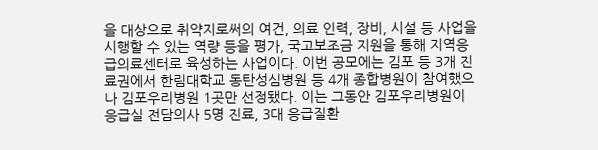을 대상으로 취약지로써의 여건, 의료 인력, 장비, 시설 등 사업을 시행할 수 있는 역량 등을 평가, 국고보조금 지원을 통해 지역응급의료센터로 육성하는 사업이다. 이번 공모에는 김포 등 3개 진료권에서 한림대학교 동탄성심병원 등 4개 종합병원이 참여했으나 김포우리병원 1곳만 선정됐다. 이는 그동안 김포우리병원이 응급실 전담의사 5명 진료, 3대 응급질환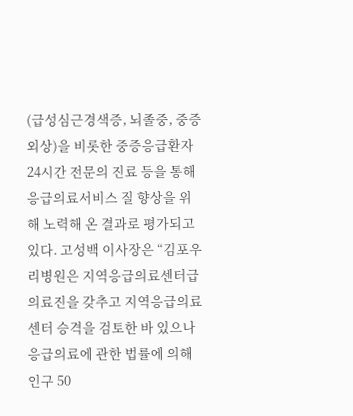(급성심근경색증, 뇌졸중, 중증 외상)을 비롯한 중증응급환자 24시간 전문의 진료 등을 통해 응급의료서비스 질 향상을 위해 노력해 온 결과로 평가되고 있다. 고성백 이사장은 “김포우리병원은 지역응급의료센터급 의료진을 갖추고 지역응급의료센터 승격을 검토한 바 있으나 응급의료에 관한 법률에 의해 인구 50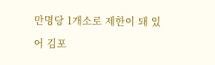만명당 1개소로 제한이 돼 있어 김포